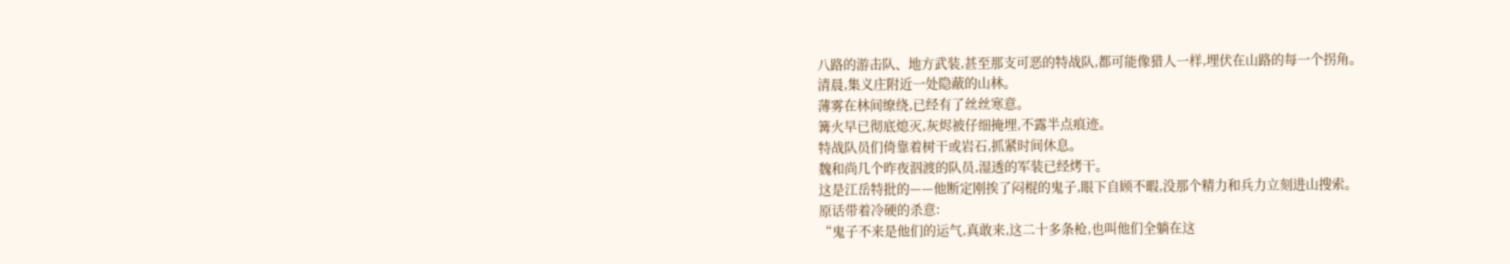八路的游击队、地方武装,甚至那支可恶的特战队,都可能像猎人一样,埋伏在山路的每一个拐角。
清晨,集义庄附近一处隐蔽的山林。
薄雾在林间缭绕,已经有了丝丝寒意。
篝火早已彻底熄灭,灰烬被仔细掩埋,不露半点痕迹。
特战队员们倚靠着树干或岩石,抓紧时间休息。
魏和尚几个昨夜泅渡的队员,湿透的军装已经烤干。
这是江岳特批的——他断定刚挨了闷棍的鬼子,眼下自顾不暇,没那个精力和兵力立刻进山搜索。
原话带着冷硬的杀意:
“鬼子不来是他们的运气,真敢来,这二十多条枪,也叫他们全躺在这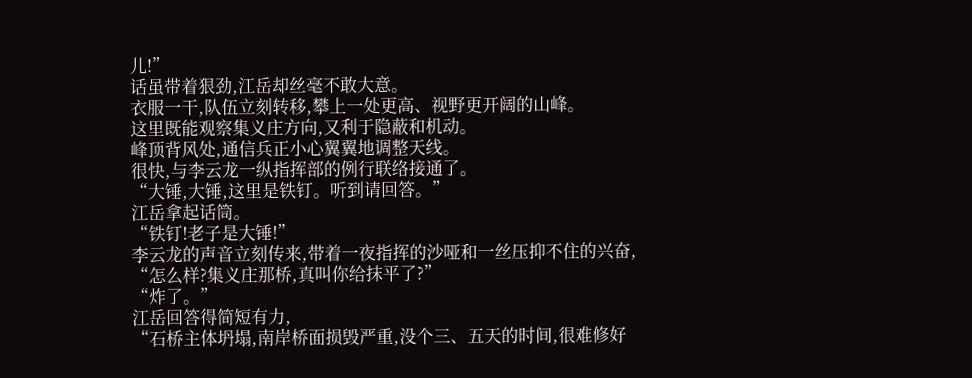儿!”
话虽带着狠劲,江岳却丝毫不敢大意。
衣服一干,队伍立刻转移,攀上一处更高、视野更开阔的山峰。
这里既能观察集义庄方向,又利于隐蔽和机动。
峰顶背风处,通信兵正小心翼翼地调整天线。
很快,与李云龙一纵指挥部的例行联络接通了。
“大锤,大锤,这里是铁钉。听到请回答。”
江岳拿起话筒。
“铁钉!老子是大锤!”
李云龙的声音立刻传来,带着一夜指挥的沙哑和一丝压抑不住的兴奋,
“怎么样?集义庄那桥,真叫你给抹平了?”
“炸了。”
江岳回答得简短有力,
“石桥主体坍塌,南岸桥面损毁严重,没个三、五天的时间,很难修好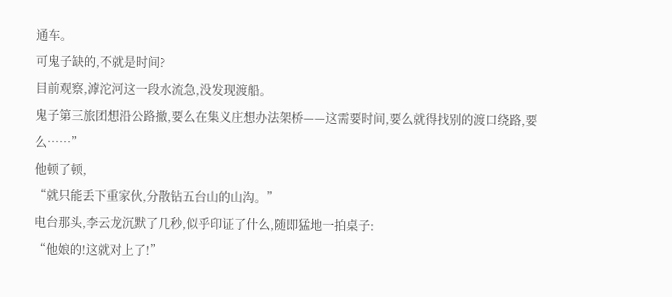通车。
可鬼子缺的,不就是时间?
目前观察,滹沱河这一段水流急,没发现渡船。
鬼子第三旅团想沿公路撤,要么在集义庄想办法架桥——这需要时间,要么就得找别的渡口绕路,要么……”
他顿了顿,
“就只能丢下重家伙,分散钻五台山的山沟。”
电台那头,李云龙沉默了几秒,似乎印证了什么,随即猛地一拍桌子:
“他娘的!这就对上了!”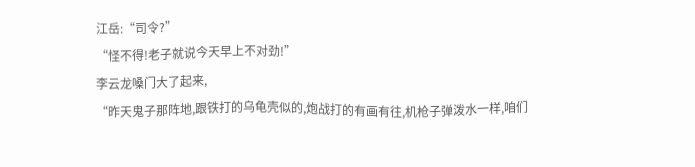江岳:“司令?”
“怪不得!老子就说今天早上不对劲!”
李云龙嗓门大了起来,
“昨天鬼子那阵地,跟铁打的乌龟壳似的,炮战打的有画有往,机枪子弹泼水一样,咱们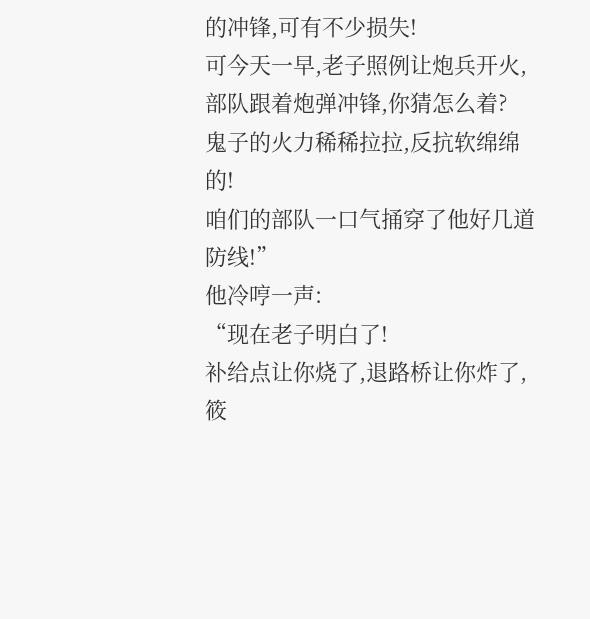的冲锋,可有不少损失!
可今天一早,老子照例让炮兵开火,部队跟着炮弹冲锋,你猜怎么着?
鬼子的火力稀稀拉拉,反抗软绵绵的!
咱们的部队一口气捅穿了他好几道防线!”
他冷哼一声:
“现在老子明白了!
补给点让你烧了,退路桥让你炸了,筱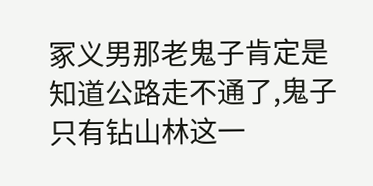冢义男那老鬼子肯定是知道公路走不通了,鬼子只有钻山林这一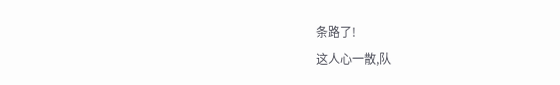条路了!
这人心一散,队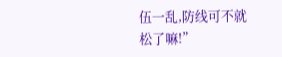伍一乱,防线可不就松了嘛!”